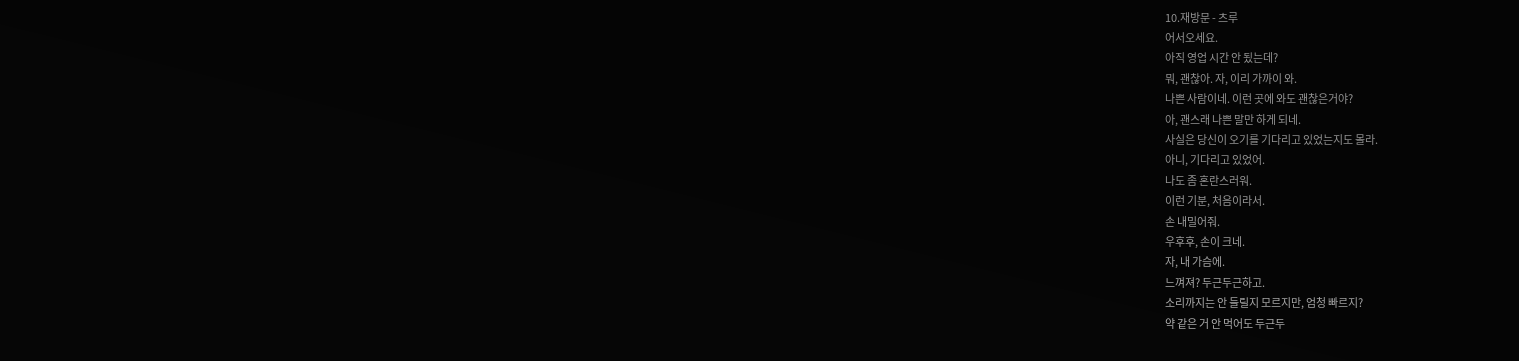10.재방문 - 츠루
어서오세요.
아직 영업 시간 안 됬는데?
뭐, 괜찮아. 자, 이리 가까이 와.
나쁜 사람이네. 이런 곳에 와도 괜찮은거야?
아, 괜스래 나쁜 말만 하게 되네.
사실은 당신이 오기를 기다리고 있었는지도 몰라.
아니, 기다리고 있었어.
나도 좀 혼란스러워.
이런 기분, 처음이라서.
손 내밀어줘.
우후후, 손이 크네.
자, 내 가슴에.
느껴져? 두근두근하고.
소리까지는 안 들릴지 모르지만, 엄청 빠르지?
약 같은 거 안 먹어도 두근두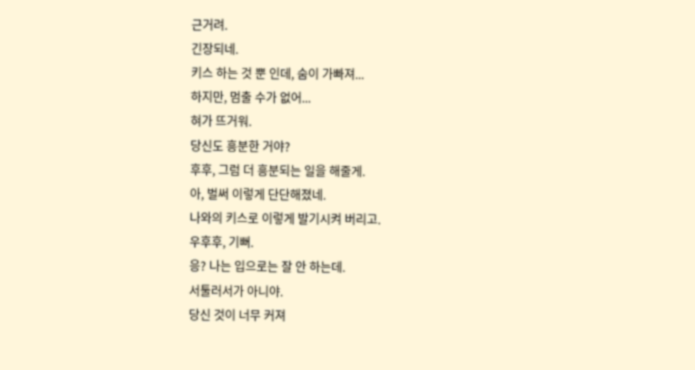근거려.
긴장되네.
키스 하는 것 뿐 인데, 숨이 가빠져...
하지만, 멈출 수가 없어...
혀가 뜨거워.
당신도 흥분한 거야?
후후, 그럼 더 흥분되는 일을 해줄게.
아, 벌써 이렇게 단단해졌네.
나와의 키스로 이렇게 발기시켜 버리고.
우후후, 기뻐.
응? 나는 입으로는 잘 안 하는데.
서툴러서가 아니야.
당신 것이 너무 커져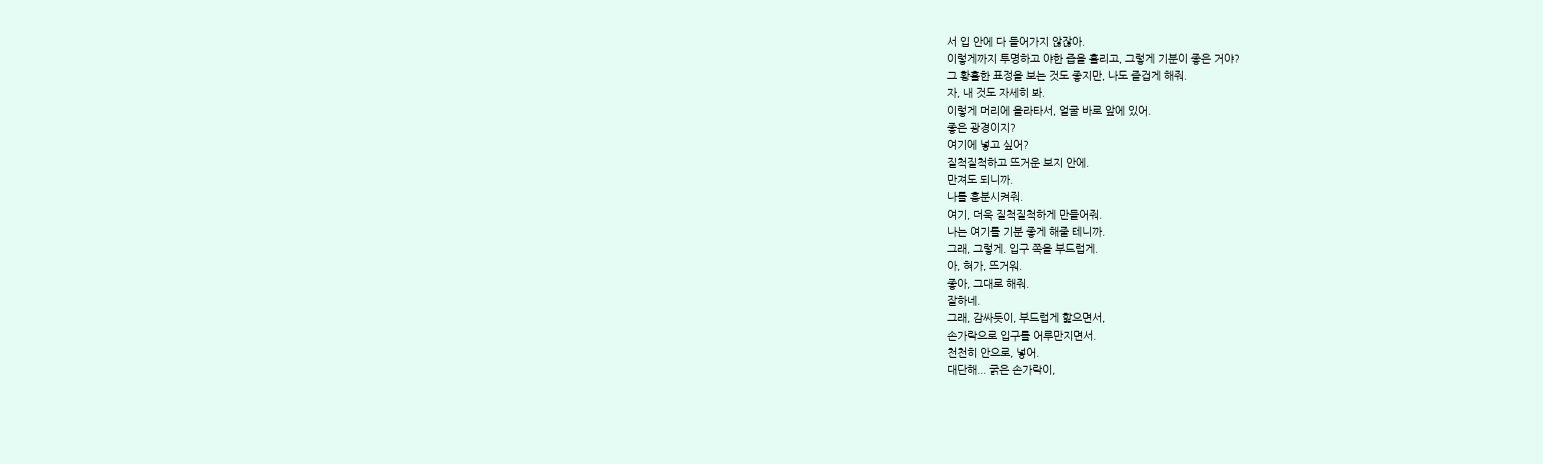서 입 안에 다 들어가지 않잖아.
이렇게까지 투명하고 야한 즙을 흘리고, 그렇게 기분이 좋은 거야?
그 황홀한 표정을 보는 것도 좋지만, 나도 즐겁게 해줘.
자, 내 것도 자세히 봐.
이렇게 머리에 올라타서, 얼굴 바로 앞에 있어.
좋은 광경이지?
여기에 넣고 싶어?
질척질척하고 뜨거운 보지 안에.
만져도 되니까.
나를 흥분시켜줘.
여기, 더욱 질척질척하게 만들어줘.
나는 여기를 기분 좋게 해줄 테니까.
그래, 그렇게. 입구 쪽을 부드럽게.
아, 혀가, 뜨거워.
좋아, 그대로 해줘.
잘하네.
그래, 감싸듯이, 부드럽게 핥으면서,
손가락으로 입구를 어루만지면서.
천천히 안으로, 넣어.
대단해... 굵은 손가락이,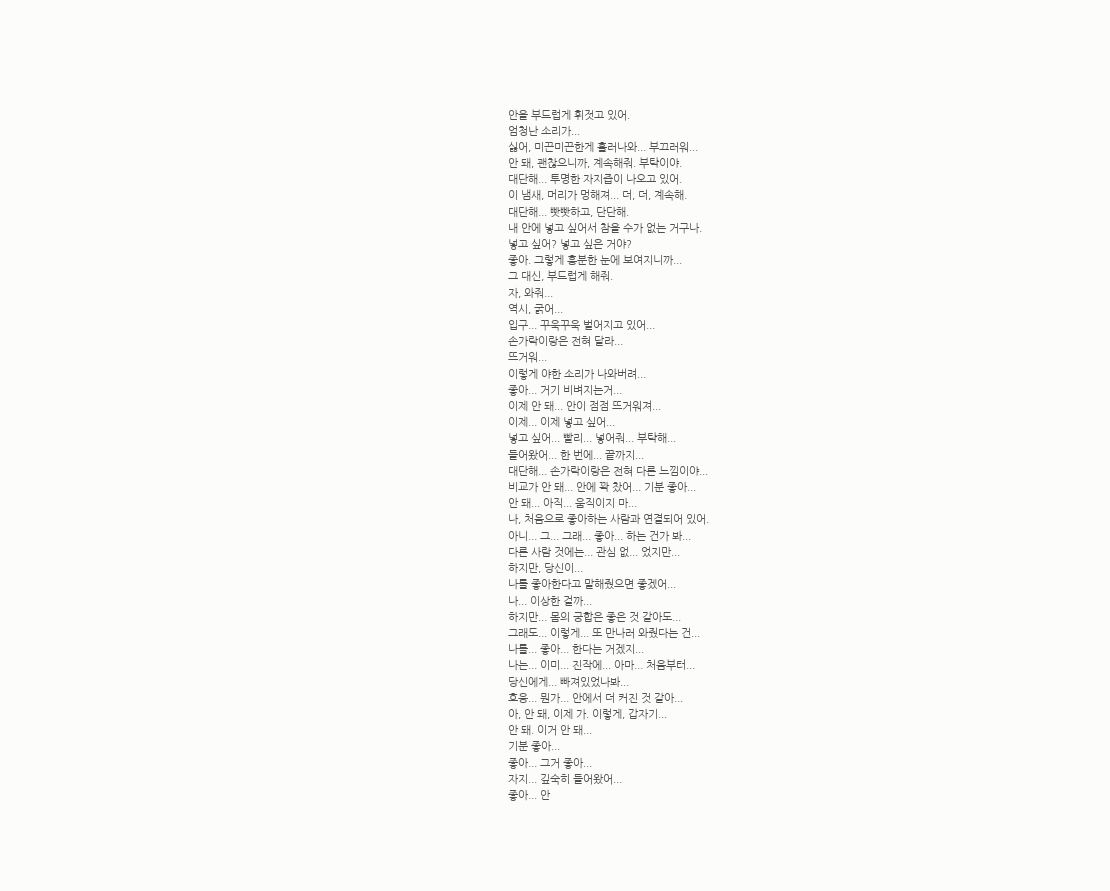안을 부드럽게 휘젓고 있어.
엄청난 소리가...
싫어, 미끈미끈한게 흘러나와... 부끄러워...
안 돼, 괜찮으니까, 계속해줘. 부탁이야.
대단해... 투명한 자지즙이 나오고 있어.
이 냄새, 머리가 멍해져... 더, 더, 계속해.
대단해... 빳빳하고, 단단해.
내 안에 넣고 싶어서 참을 수가 없는 거구나.
넣고 싶어? 넣고 싶은 거야?
좋아. 그렇게 흥분한 눈에 보여지니까...
그 대신, 부드럽게 해줘.
자, 와줘...
역시, 굵어...
입구... 꾸욱꾸욱 벌어지고 있어...
손가락이랑은 전혀 달라...
뜨거워...
이렇게 야한 소리가 나와버려...
좋아... 거기 비벼지는거...
이제 안 돼... 안이 점점 뜨거워져...
이제... 이제 넣고 싶어...
넣고 싶어... 빨리... 넣어줘... 부탁해...
들어왔어... 한 번에... 끝까지...
대단해... 손가락이랑은 전혀 다른 느낌이야...
비교가 안 돼... 안에 꽉 찼어... 기분 좋아...
안 돼... 아직... 움직이지 마...
나, 처음으로 좋아하는 사람과 연결되어 있어.
아니... 그... 그래... 좋아... 하는 건가 봐...
다른 사람 것에는... 관심 없... 었지만...
하지만, 당신이...
나를 좋아한다고 말해줬으면 좋겠어...
나... 이상한 걸까...
하지만... 몸의 궁합은 좋은 것 같아도...
그래도... 이렇게... 또 만나러 와줬다는 건...
나를... 좋아... 한다는 거겠지...
나는... 이미... 진작에... 아마... 처음부터...
당신에게... 빠져있었나봐...
흐응... 뭔가... 안에서 더 커진 것 같아...
아, 안 돼, 이제 가. 이렇게, 갑자기...
안 돼. 이거 안 돼...
기분 좋아...
좋아... 그거 좋아...
자지... 깊숙히 들어왔어...
좋아... 안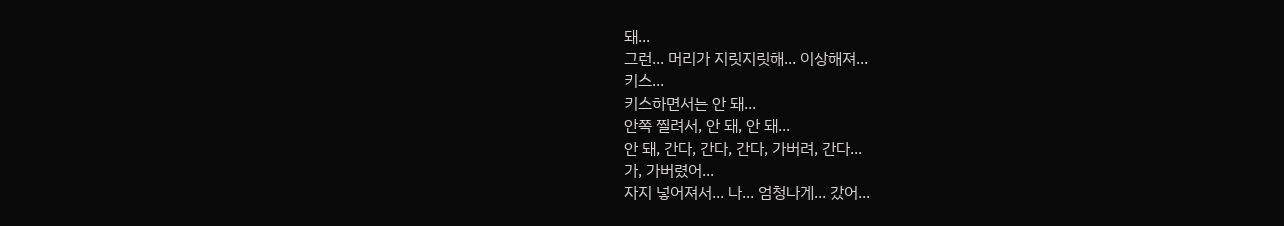돼...
그런... 머리가 지릿지릿해... 이상해져...
키스...
키스하면서는 안 돼...
안쪽 찔려서, 안 돼, 안 돼...
안 돼, 간다, 간다, 간다, 가버려, 간다...
가, 가버렸어...
자지 넣어져서... 나... 엄청나게... 갔어...